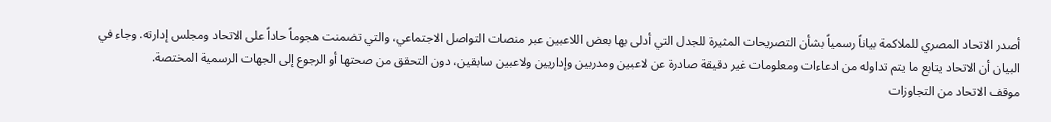أصدر الاتحاد المصري للملاكمة بياناً رسمياً بشأن التصريحات المثيرة للجدل التي أدلى بها بعض اللاعبين عبر منصات التواصل الاجتماعي، والتي تضمنت هجوماً حاداً على الاتحاد ومجلس إدارته. وجاء في البيان أن الاتحاد يتابع ما يتم تداوله من ادعاءات ومعلومات غير دقيقة صادرة عن لاعبين ومدربين وإداريين ولاعبين سابقين، دون التحقق من صحتها أو الرجوع إلى الجهات الرسمية المختصة.
موقف الاتحاد من التجاوزات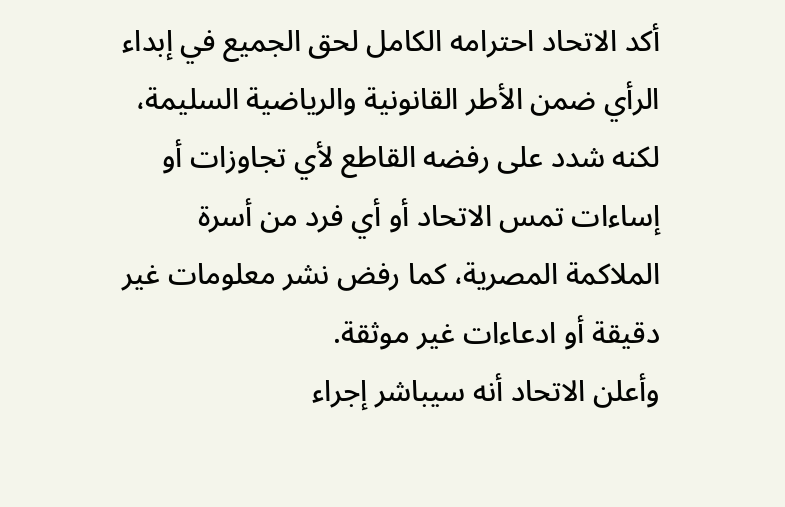أكد الاتحاد احترامه الكامل لحق الجميع في إبداء الرأي ضمن الأطر القانونية والرياضية السليمة، لكنه شدد على رفضه القاطع لأي تجاوزات أو إساءات تمس الاتحاد أو أي فرد من أسرة الملاكمة المصرية، كما رفض نشر معلومات غير دقيقة أو ادعاءات غير موثقة.
وأعلن الاتحاد أنه سيباشر إجراء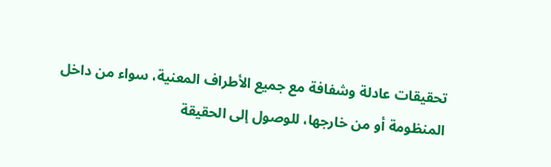تحقيقات عادلة وشفافة مع جميع الأطراف المعنية، سواء من داخل المنظومة أو من خارجها، للوصول إلى الحقيقة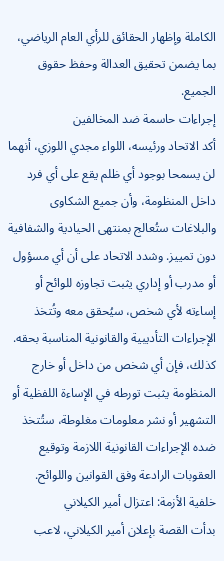الكاملة وإظهار الحقائق للرأي العام الرياضي، بما يضمن تحقيق العدالة وحفظ حقوق الجميع.
إجراءات حاسمة ضد المخالفين
أكد الاتحاد ورئيسه، اللواء مجدي اللوزي، أنهما لن يسمحا بوجود أي ظلم يقع على أي فرد داخل المنظومة، وأن جميع الشكاوى والبلاغات ستُعالج بمنتهى الحيادية والشفافية دون تمييز. وشدد الاتحاد على أن أي مسؤول أو مدرب أو إداري يثبت تجاوزه للوائح أو إساءته لأي شخص، سيُحقق معه وتُتخذ الإجراءات التأديبية والقانونية المناسبة بحقه.
كذلك، فإن أي شخص من داخل أو خارج المنظومة يثبت تورطه في الإساءة اللفظية أو التشهير أو نشر معلومات مغلوطة، ستُتخذ ضده الإجراءات القانونية اللازمة وتوقيع العقوبات الرادعة وفق القوانين واللوائح.
خلفية الأزمة: اعتزال أمير الكيلاني
بدأت القصة بإعلان أمير الكيلاني، لاعب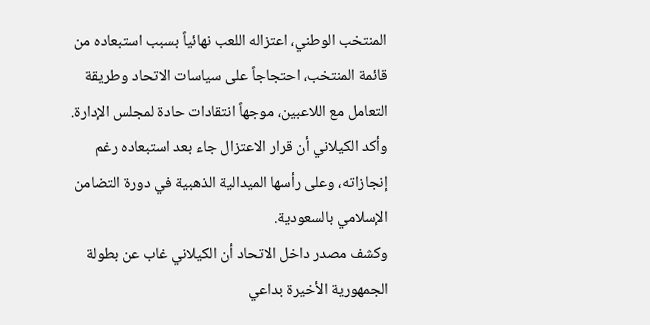المنتخب الوطني، اعتزاله اللعب نهائياً بسبب استبعاده من قائمة المنتخب، احتجاجاً على سياسات الاتحاد وطريقة التعامل مع اللاعبين، موجهاً انتقادات حادة لمجلس الإدارة. وأكد الكيلاني أن قرار الاعتزال جاء بعد استبعاده رغم إنجازاته، وعلى رأسها الميدالية الذهبية في دورة التضامن الإسلامي بالسعودية.
وكشف مصدر داخل الاتحاد أن الكيلاني غاب عن بطولة الجمهورية الأخيرة بداعي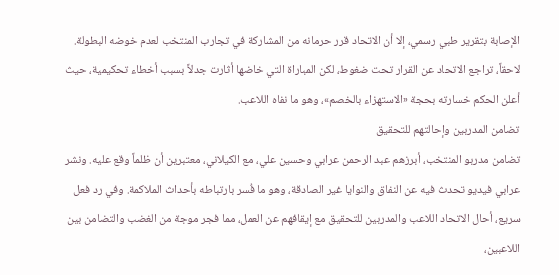الإصابة بتقرير طبي رسمي، إلا أن الاتحاد قرر حرمانه من المشاركة في تجارب المنتخب لعدم خوضه البطولة. لاحقاً، تراجع الاتحاد عن القرار تحت ضغوط، لكن المباراة التي خاضها أثارت جدلاً بسبب أخطاء تحكيمية، حيث أعلن الحكم خسارته بحجة «الاستهزاء بالخصم»، وهو ما نفاه اللاعب.
تضامن المدربين وإحالتهم للتحقيق
تضامن مدربو المنتخب، أبرزهم عبد الرحمن عرابي وحسين علي، مع الكيلاني، معتبرين أن ظلماً وقع عليه. ونشر عرابي فيديو تحدث فيه عن النفاق والنوايا غير الصادقة، وهو ما فُسر بارتباطه بأحداث الملاكمة. وفي رد فعل سريع، أحال الاتحاد اللاعب والمدربين للتحقيق مع إيقافهم عن العمل، مما فجر موجة من الغضب والتضامن بين اللاعبين،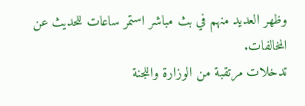وظهر العديد منهم في بث مباشر استمر ساعات للحديث عن المخالفات.
تدخلات مرتقبة من الوزارة واللجنة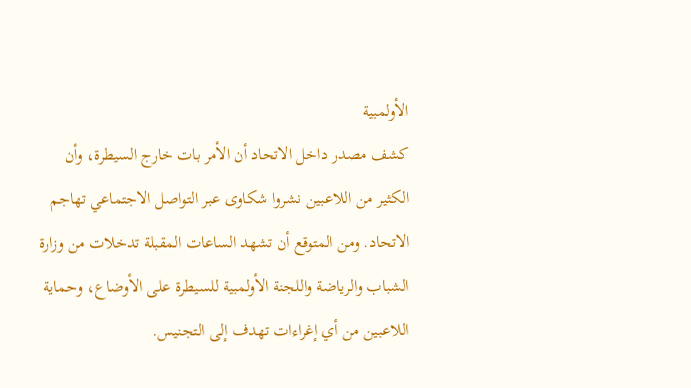الأولمبية
كشف مصدر داخل الاتحاد أن الأمر بات خارج السيطرة، وأن الكثير من اللاعبين نشروا شكاوى عبر التواصل الاجتماعي تهاجم الاتحاد. ومن المتوقع أن تشهد الساعات المقبلة تدخلات من وزارة الشباب والرياضة واللجنة الأولمبية للسيطرة على الأوضاع، وحماية اللاعبين من أي إغراءات تهدف إلى التجنيس.